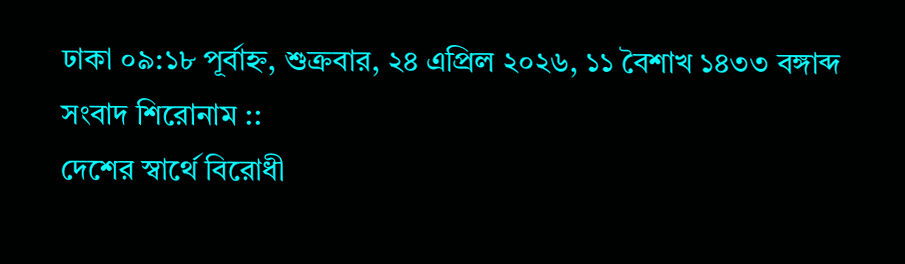ঢাকা ০৯:১৮ পূর্বাহ্ন, শুক্রবার, ২৪ এপ্রিল ২০২৬, ১১ বৈশাখ ১৪৩৩ বঙ্গাব্দ
সংবাদ শিরোনাম ::
দেশের স্বার্থে বিরোধী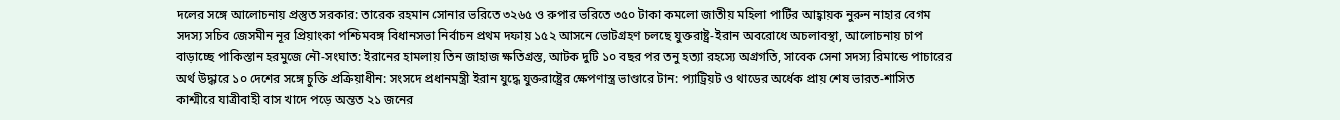দলের সঙ্গে আলোচনায় প্রস্তুত সরকার: তারেক রহমান সোনার ভরিতে ৩২৬৫ ও রুপার ভরিতে ৩৫০ টাকা কমলো জাতীয় মহিলা পার্টির আহ্বায়ক নুরুন নাহার বেগম সদস্য সচিব জেসমীন নূর প্রিয়াংকা পশ্চিমবঙ্গ বিধানসভা নির্বাচন প্রথম দফায় ১৫২ আসনে ভোটগ্রহণ চলছে যুক্তরাষ্ট্র-ইরান অবরোধে অচলাবস্থা, আলোচনায় চাপ বাড়াচ্ছে পাকিস্তান হরমুজে নৌ-সংঘাত: ইরানের হামলায় তিন জাহাজ ক্ষতিগ্রস্ত, আটক দুটি ১০ বছর পর তনু হত্যা রহস্যে অগ্রগতি, সাবেক সেনা সদস্য রিমান্ডে পাচারের অর্থ উদ্ধারে ১০ দেশের সঙ্গে চুক্তি প্রক্রিয়াধীন: সংসদে প্রধানমন্ত্রী ইরান যুদ্ধে যুক্তরাষ্ট্রের ক্ষেপণাস্ত্র ভাণ্ডারে টান: প্যাট্রিয়ট ও থাডের অর্ধেক প্রায় শেষ ভারত-শাসিত কাশ্মীরে যাত্রীবাহী বাস খাদে পড়ে অন্তত ২১ জনের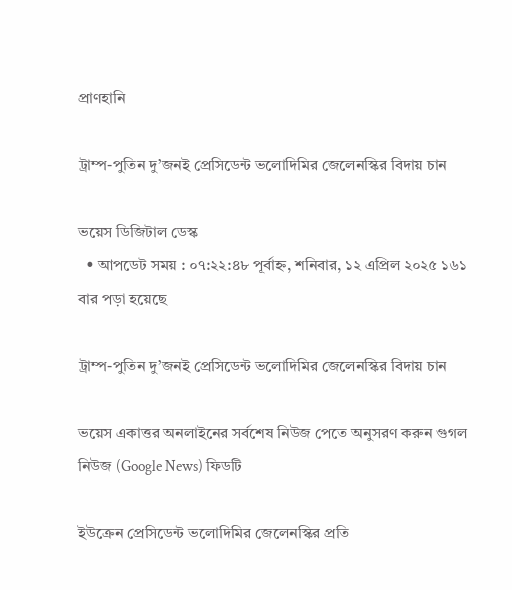প্রাণহানি

ট্রাম্প-পুতিন দু’জনই প্রেসিডেন্ট ভলোদিমির জেলেনস্কির বিদায় চান

ভয়েস ডিজিটাল ডেস্ক
  • আপডেট সময় : ০৭:২২:৪৮ পূর্বাহ্ন, শনিবার, ১২ এপ্রিল ২০২৫ ১৬১ বার পড়া হয়েছে

ট্রাম্প-পুতিন দু’জনই প্রেসিডেন্ট ভলোদিমির জেলেনস্কির বিদায় চান

ভয়েস একাত্তর অনলাইনের সর্বশেষ নিউজ পেতে অনুসরণ করুন গুগল নিউজ (Google News) ফিডটি

ইউক্রেন প্রেসিডেন্ট ভলোদিমির জেলেনস্কির প্রতি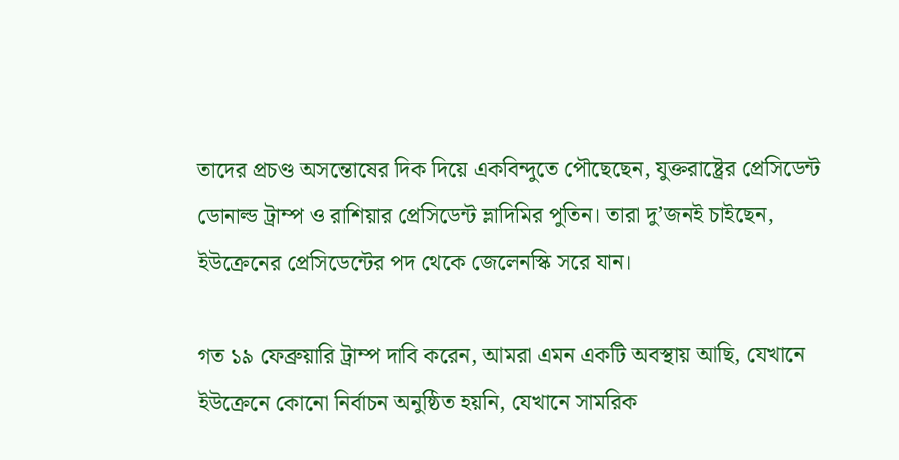তাদের প্রচণ্ড অসন্তোষের দিক দিয়ে একবিন্দুতে পৌছেছেন, যুক্তরাষ্ট্রের প্রেসিডেন্ট ডোনাল্ড ট্রাম্প ও রাশিয়ার প্রেসিডেন্ট ভ্লাদিমির পুতিন। তারা দু’জনই চাইছেন, ইউক্রেনের প্রেসিডেন্টের পদ থেকে জেলেনস্কি সরে যান।

গত ১৯ ফেব্রুয়ারি ট্রাম্প দাবি করেন, আমরা এমন একটি অবস্থায় আছি, যেখানে ইউক্রেনে কোনো নির্বাচন অনুষ্ঠিত হয়নি, যেখানে সামরিক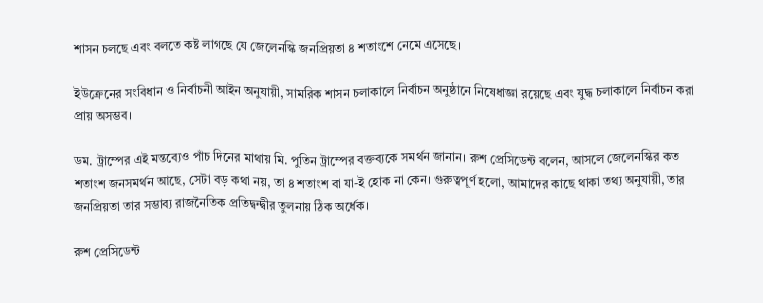শাসন চলছে এবং বলতে কষ্ট লাগছে যে জেলেনস্কি জনপ্রিয়তা ৪ শতাংশে নেমে এসেছে।

ইউক্রেনের সংবিধান ও নির্বাচনী আইন অনুযায়ী, সামরিক শাসন চলাকালে নির্বাচন অনুষ্ঠানে নিষেধাজ্ঞা রয়েছে এবং যুদ্ধ চলাকালে নির্বাচন করা প্রায় অসম্ভব।

ডম. ট্রাম্পের এই মন্তব্যেও পাঁচ দিনের মাথায় মি. পুতিন ট্রাম্পের বক্তব্যকে সমর্থন জানান। রুশ প্রেসিডেন্ট বলেন, আসলে জেলেনস্কির কত শতাংশ জনসমর্থন আছে, সেটা বড় কথা নয়, তা ৪ শতাংশ বা যা-ই হোক না কেন। গুরুত্বপূর্ণ হলো, আমাদের কাছে থাকা তথ্য অনুযায়ী, তার জনপ্রিয়তা তার সম্ভাব্য রাজনৈতিক প্রতিদ্বন্দ্বীর তুলনায় ঠিক অর্ধেক।

রুশ প্রেসিডেন্ট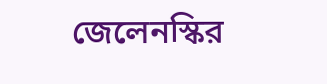জেলেনস্কির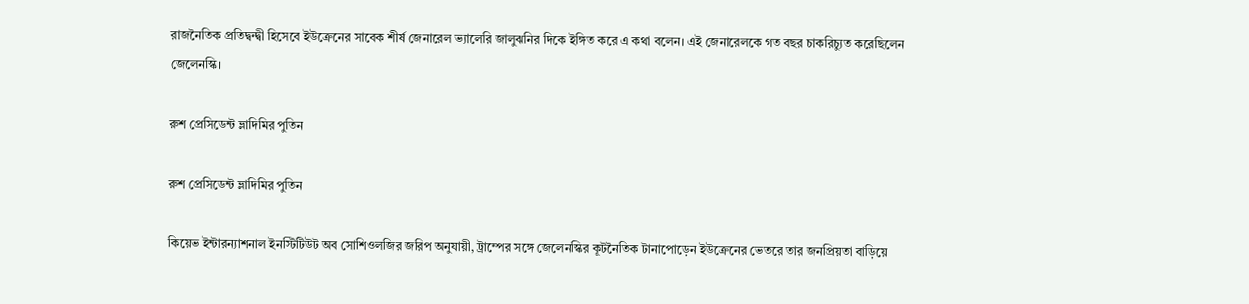রাজনৈতিক প্রতিদ্বন্দ্বী হিসেবে ইউক্রেনের সাবেক শীর্ষ জেনারেল ভ্যালেরি জালুঝনির দিকে ইঙ্গিত করে এ কথা বলেন। এই জেনারেলকে গত বছর চাকরিচ্যুত করেছিলেন জেলেনস্কি।

রুশ প্রেসিডেন্ট ভ্লাদিমির পুতিন

রুশ প্রেসিডেন্ট ভ্লাদিমির পুতিন

কিয়েভ ইন্টারন্যাশনাল ইনস্টিটিউট অব সোশিওলজির জরিপ অনুযায়ী, ট্রাম্পের সঙ্গে জেলেনস্কির কূটনৈতিক টানাপোড়েন ইউক্রেনের ভেতরে তার জনপ্রিয়তা বাড়িয়ে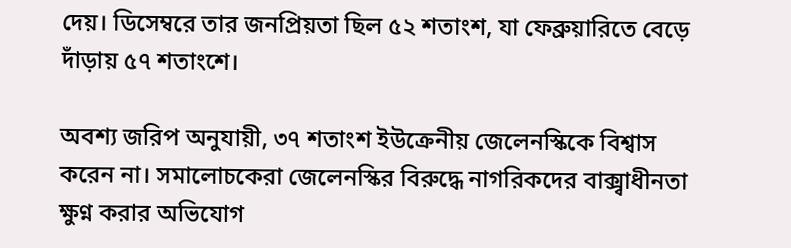দেয়। ডিসেম্বরে তার জনপ্রিয়তা ছিল ৫২ শতাংশ, যা ফেব্রুয়ারিতে বেড়ে দাঁড়ায় ৫৭ শতাংশে।

অবশ্য জরিপ অনুযায়ী, ৩৭ শতাংশ ইউক্রেনীয় জেলেনস্কিকে বিশ্বাস করেন না। সমালোচকেরা জেলেনস্কির বিরুদ্ধে নাগরিকদের বাক্স্বাধীনতা ক্ষুণ্ন করার অভিযোগ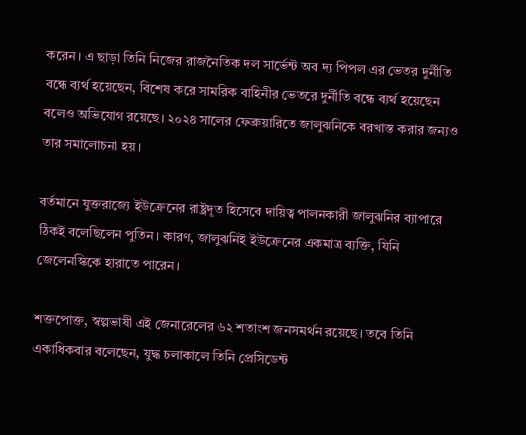করেন। এ ছাড়া তিনি নিজের রাজনৈতিক দল সার্ভেন্ট অব দ্য পিপল এর ভেতর দুর্নীতি বন্ধে ব্যর্থ হয়েছেন, বিশেষ করে সামরিক বাহিনীর ভেতরে দুর্নীতি বন্ধে ব্যর্থ হয়েছেন বলেও অভিযোগ রয়েছে। ২০২৪ সালের ফেব্রুয়ারিতে জালুঝনিকে বরখাস্ত করার জন্যও তার সমালোচনা হয়।

বর্তমানে যুক্তরাজ্যে ইউক্রেনের রাষ্ট্রদূত হিসেবে দায়িত্ব পালনকারী জালুঝনির ব্যাপারে ঠিকই বলেছিলেন পুতিন। কারণ, জালুঝনিই ইউক্রেনের একমাত্র ব্যক্তি, যিনি জেলেনস্কিকে হারাতে পারেন।

শক্তপোক্ত, স্বল্পভাষী এই জেনারেলের ৬২ শতাংশ জনসমর্থন রয়েছে। তবে তিনি একাধিকবার বলেছেন, যুদ্ধ চলাকালে তিনি প্রেসিডেন্ট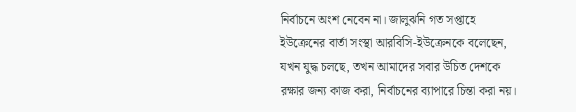নির্বাচনে অংশ নেবেন না। জালুঝনি গত সপ্তাহে ইউক্রেনের বার্তা সংস্থা আরবিসি-ইউক্রেনকে বলেছেন, যখন যুদ্ধ চলছে, তখন আমাদের সবার উচিত দেশকে রক্ষার জন্য কাজ করা, নির্বাচনের ব্যাপারে চিন্তা করা নয়।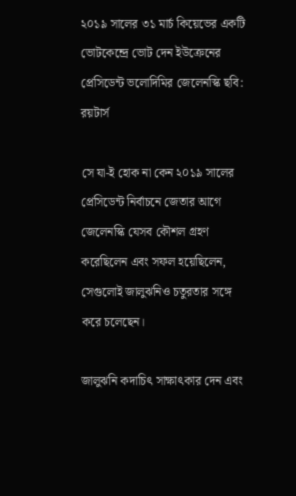২০১৯ সালের ৩১ মার্চ কিয়েভের একটি ভোটকেন্দ্রে ভোট দেন ইউক্রেনের প্রেসিডেন্ট ভলোদিমির জেলেনস্কি ছবি: রয়টার্স

সে যা-ই হোক না কেন ২০১৯ সালের প্রেসিডেন্ট নির্বাচনে জেতার আগে জেলেনস্কি যেসব কৌশল গ্রহণ করেছিলেন এবং সফল হয়েছিলেন, সেগুলোই জালুঝনিও চতুরতার সঙ্গে করে চলেছেন।

জালুঝনি কদাচিৎ সাক্ষাৎকার দেন এবং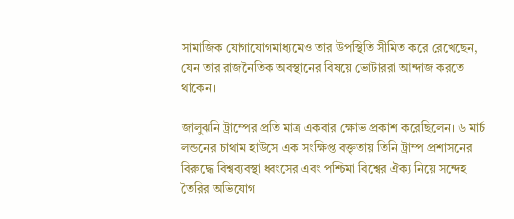সামাজিক যোগাযোগমাধ্যমেও তার উপস্থিতি সীমিত করে রেখেছেন, যেন তার রাজনৈতিক অবস্থানের বিষয়ে ভোটাররা আন্দাজ করতে থাকেন।

জালুঝনি ট্রাম্পের প্রতি মাত্র একবার ক্ষোভ প্রকাশ করেছিলেন। ৬ মার্চ লন্ডনের চাথাম হাউসে এক সংক্ষিপ্ত বক্তৃতায় তিনি ট্রাম্প প্রশাসনের বিরুদ্ধে বিশ্বব্যবস্থা ধ্বংসের এবং পশ্চিমা বিশ্বের ঐক্য নিয়ে সন্দেহ তৈরির অভিযোগ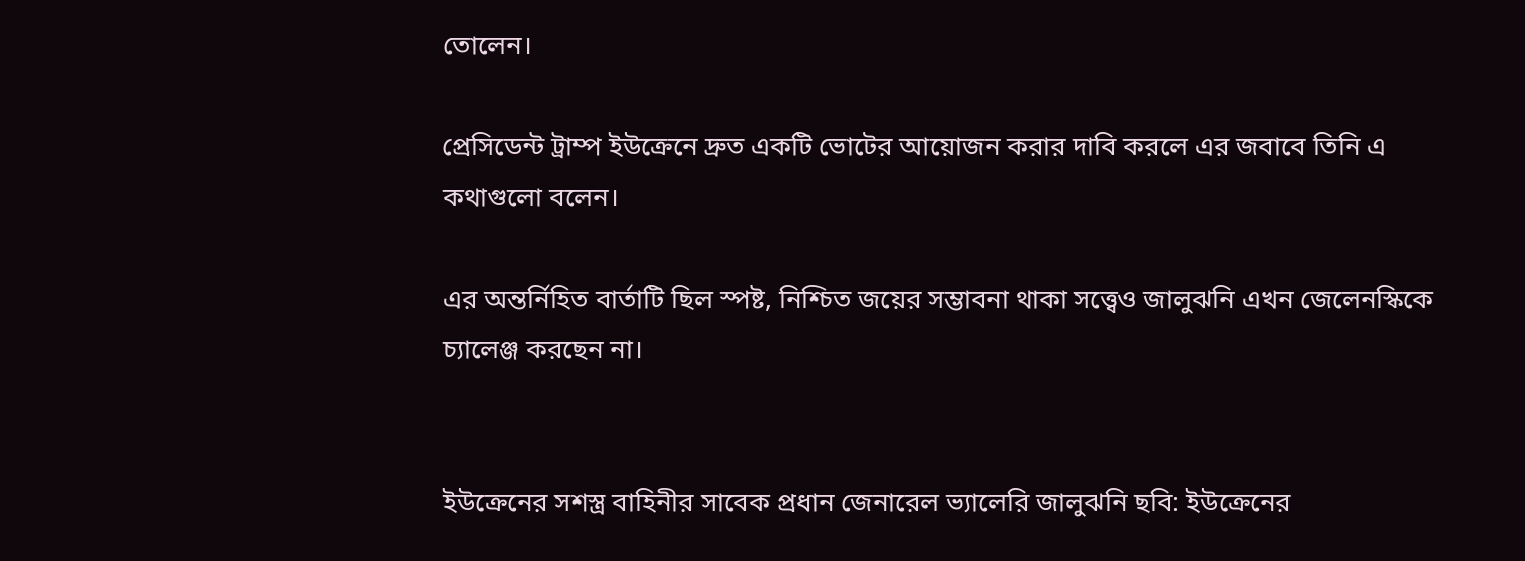তোলেন।

প্রেসিডেন্ট ট্রাম্প ইউক্রেনে দ্রুত একটি ভোটের আয়োজন করার দাবি করলে এর জবাবে তিনি এ কথাগুলো বলেন।

এর অন্তর্নিহিত বার্তাটি ছিল স্পষ্ট, নিশ্চিত জয়ের সম্ভাবনা থাকা সত্ত্বেও জালুঝনি এখন জেলেনস্কিকে চ্যালেঞ্জ করছেন না।


ইউক্রেনের সশস্ত্র বাহিনীর সাবেক প্রধান জেনারেল ভ্যালেরি জালুঝনি ছবি: ইউক্রেনের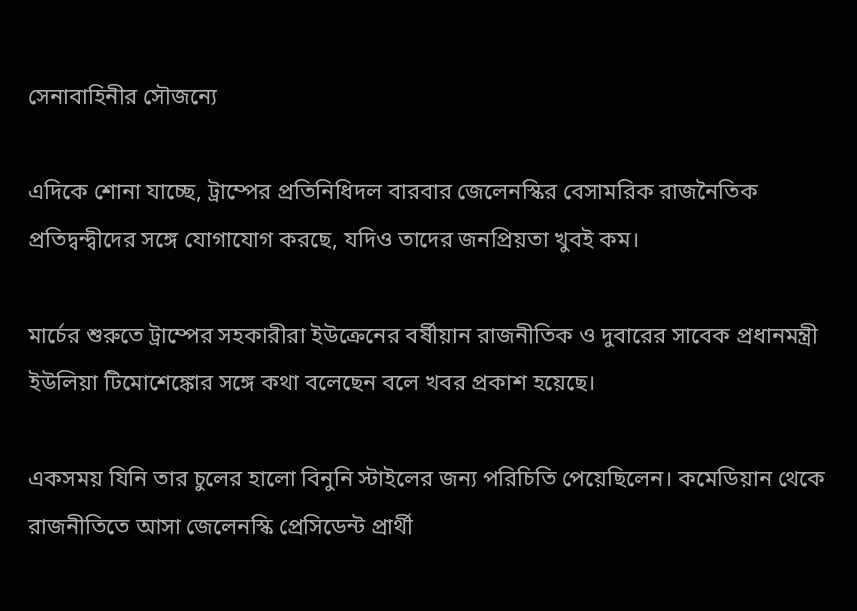সেনাবাহিনীর সৌজন্যে

এদিকে শোনা যাচ্ছে, ট্রাম্পের প্রতিনিধিদল বারবার জেলেনস্কির বেসামরিক রাজনৈতিক প্রতিদ্বন্দ্বীদের সঙ্গে যোগাযোগ করছে, যদিও তাদের জনপ্রিয়তা খুবই কম।

মার্চের শুরুতে ট্রাম্পের সহকারীরা ইউক্রেনের বর্ষীয়ান রাজনীতিক ও দুবারের সাবেক প্রধানমন্ত্রী ইউলিয়া টিমোশেঙ্কোর সঙ্গে কথা বলেছেন বলে খবর প্রকাশ হয়েছে।

একসময় যিনি তার চুলের হালো বিনুনি স্টাইলের জন্য পরিচিতি পেয়েছিলেন। কমেডিয়ান থেকে রাজনীতিতে আসা জেলেনস্কি প্রেসিডেন্ট প্রার্থী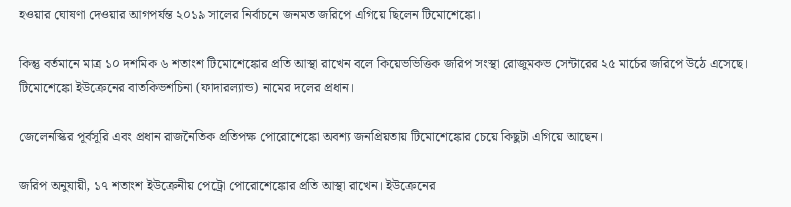হওয়ার ঘোষণা দেওয়ার আগপর্যন্ত ২০১৯ সালের নির্বাচনে জনমত জরিপে এগিয়ে ছিলেন টিমোশেঙ্কো।

কিন্তু বর্তমানে মাত্র ১০ দশমিক ৬ শতাংশ টিমোশেঙ্কোর প্রতি আস্থা রাখেন বলে কিয়েভভিত্তিক জরিপ সংস্থা রোজুমকভ সেন্টারের ২৫ মার্চের জরিপে উঠে এসেছে। টিমোশেঙ্কো ইউক্রেনের বাতকিভশচিনা (ফাদারল্যান্ড) নামের দলের প্রধান।

জেলেনস্কির পূর্বসূরি এবং প্রধান রাজনৈতিক প্রতিপক্ষ পোরোশেঙ্কো অবশ্য জনপ্রিয়তায় টিমোশেঙ্কোর চেয়ে কিছুটা এগিয়ে আছেন।

জরিপ অনুযায়ী, ১৭ শতাংশ ইউক্রেনীয় পেট্রো পোরোশেঙ্কোর প্রতি আস্থা রাখেন। ইউক্রেনের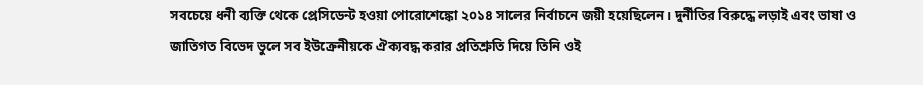সবচেয়ে ধনী ব্যক্তি থেকে প্রেসিডেন্ট হওয়া পোরোশেঙ্কো ২০১৪ সালের নির্বাচনে জয়ী হয়েছিলেন। দুর্নীতির বিরুদ্ধে লড়াই এবং ভাষা ও জাতিগত বিভেদ ভুলে সব ইউক্রেনীয়কে ঐক্যবদ্ধ করার প্রতিশ্রুতি দিয়ে তিনি ওই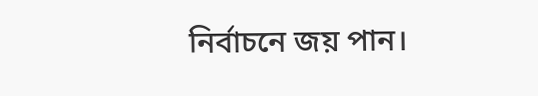নির্বাচনে জয় পান।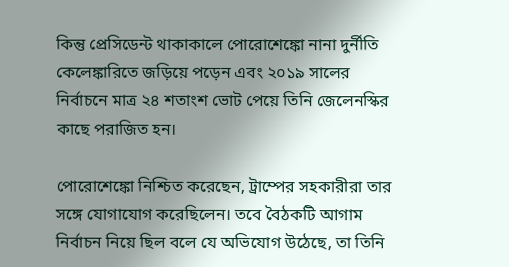কিন্তু প্রেসিডেন্ট থাকাকালে পোরোশেঙ্কো নানা দুর্নীতি কেলেঙ্কারিতে জড়িয়ে পড়েন এবং ২০১৯ সালের নির্বাচনে মাত্র ২৪ শতাংশ ভোট পেয়ে তিনি জেলেনস্কির কাছে পরাজিত হন।

পোরোশেঙ্কো নিশ্চিত করেছেন, ট্রাম্পের সহকারীরা তার সঙ্গে যোগাযোগ করেছিলেন। তবে বৈঠকটি আগাম নির্বাচন নিয়ে ছিল বলে যে অভিযোগ উঠেছে, তা তিনি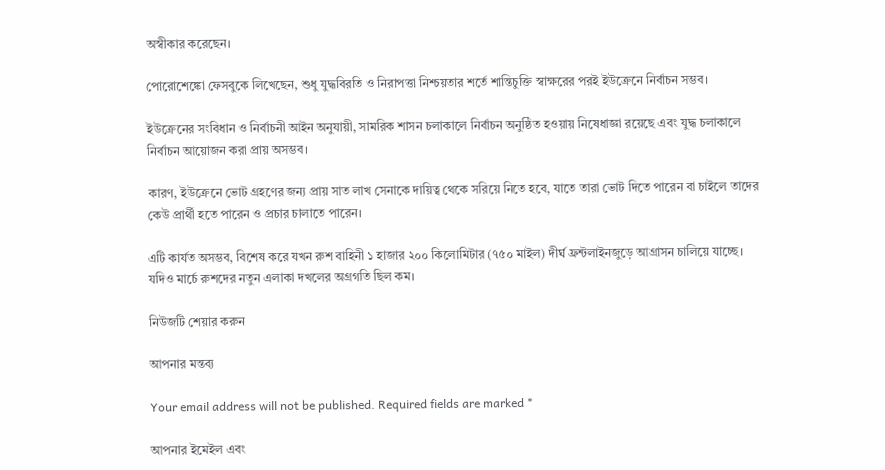অস্বীকার করেছেন।

পোরোশেঙ্কো ফেসবুকে লিখেছেন, শুধু যুদ্ধবিরতি ও নিরাপত্তা নিশ্চয়তার শর্তে শান্তিচুক্তি স্বাক্ষরের পরই ইউক্রেনে নির্বাচন সম্ভব।

ইউক্রেনের সংবিধান ও নির্বাচনী আইন অনুযায়ী, সামরিক শাসন চলাকালে নির্বাচন অনুষ্ঠিত হওয়ায় নিষেধাজ্ঞা রয়েছে এবং যুদ্ধ চলাকালে নির্বাচন আয়োজন করা প্রায় অসম্ভব।

কারণ, ইউক্রেনে ভোট গ্রহণের জন্য প্রায় সাত লাখ সেনাকে দায়িত্ব থেকে সরিয়ে নিতে হবে, যাতে তারা ভোট দিতে পারেন বা চাইলে তাদের কেউ প্রার্থী হতে পারেন ও প্রচার চালাতে পারেন।

এটি কার্যত অসম্ভব, বিশেষ করে যখন রুশ বাহিনী ১ হাজার ২০০ কিলোমিটার (৭৫০ মাইল) দীর্ঘ ফ্রন্টলাইনজুড়ে আগ্রাসন চালিয়ে যাচ্ছে। যদিও মার্চে রুশদের নতুন এলাকা দখলের অগ্রগতি ছিল কম।

নিউজটি শেয়ার করুন

আপনার মন্তব্য

Your email address will not be published. Required fields are marked *

আপনার ইমেইল এবং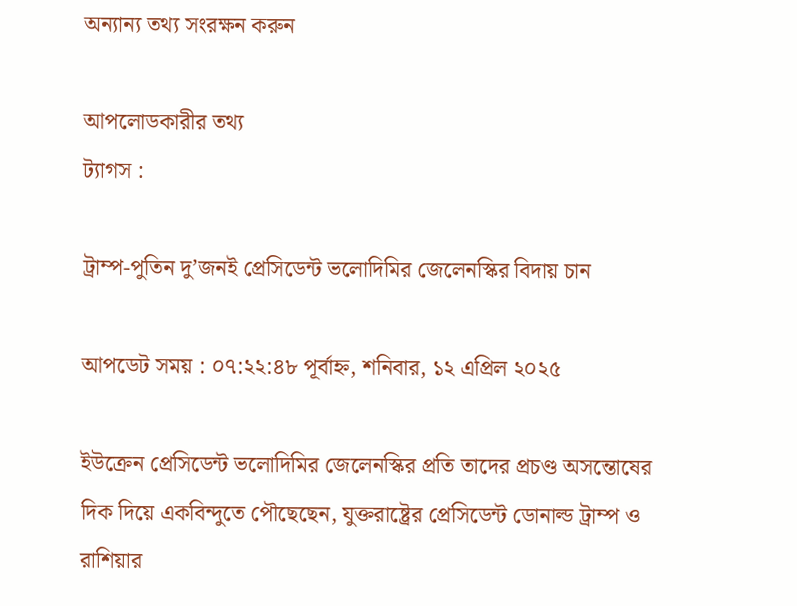অন্যান্য তথ্য সংরক্ষন করুন

আপলোডকারীর তথ্য
ট্যাগস :

ট্রাম্প-পুতিন দু’জনই প্রেসিডেন্ট ভলোদিমির জেলেনস্কির বিদায় চান

আপডেট সময় : ০৭:২২:৪৮ পূর্বাহ্ন, শনিবার, ১২ এপ্রিল ২০২৫

ইউক্রেন প্রেসিডেন্ট ভলোদিমির জেলেনস্কির প্রতি তাদের প্রচণ্ড অসন্তোষের দিক দিয়ে একবিন্দুতে পৌছেছেন, যুক্তরাষ্ট্রের প্রেসিডেন্ট ডোনাল্ড ট্রাম্প ও রাশিয়ার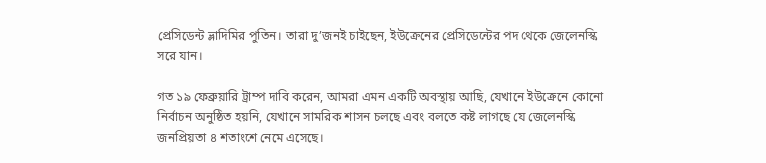প্রেসিডেন্ট ভ্লাদিমির পুতিন। তারা দু’জনই চাইছেন, ইউক্রেনের প্রেসিডেন্টের পদ থেকে জেলেনস্কি সরে যান।

গত ১৯ ফেব্রুয়ারি ট্রাম্প দাবি করেন, আমরা এমন একটি অবস্থায় আছি, যেখানে ইউক্রেনে কোনো নির্বাচন অনুষ্ঠিত হয়নি, যেখানে সামরিক শাসন চলছে এবং বলতে কষ্ট লাগছে যে জেলেনস্কি জনপ্রিয়তা ৪ শতাংশে নেমে এসেছে।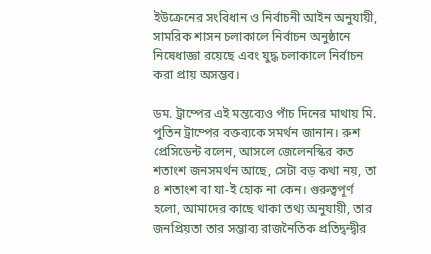ইউক্রেনের সংবিধান ও নির্বাচনী আইন অনুযায়ী, সামরিক শাসন চলাকালে নির্বাচন অনুষ্ঠানে নিষেধাজ্ঞা রয়েছে এবং যুদ্ধ চলাকালে নির্বাচন করা প্রায় অসম্ভব।

ডম. ট্রাম্পের এই মন্তব্যেও পাঁচ দিনের মাথায় মি. পুতিন ট্রাম্পের বক্তব্যকে সমর্থন জানান। রুশ প্রেসিডেন্ট বলেন, আসলে জেলেনস্কির কত শতাংশ জনসমর্থন আছে, সেটা বড় কথা নয়, তা ৪ শতাংশ বা যা-ই হোক না কেন। গুরুত্বপূর্ণ হলো, আমাদের কাছে থাকা তথ্য অনুযায়ী, তার জনপ্রিয়তা তার সম্ভাব্য রাজনৈতিক প্রতিদ্বন্দ্বীর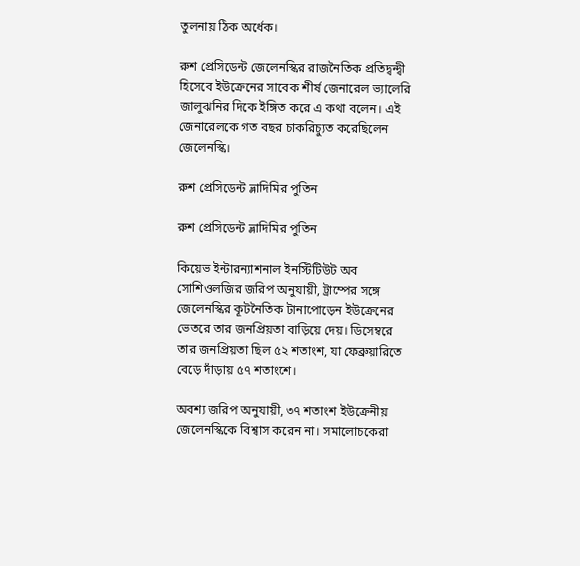তুলনায় ঠিক অর্ধেক।

রুশ প্রেসিডেন্ট জেলেনস্কির রাজনৈতিক প্রতিদ্বন্দ্বী হিসেবে ইউক্রেনের সাবেক শীর্ষ জেনারেল ভ্যালেরি জালুঝনির দিকে ইঙ্গিত করে এ কথা বলেন। এই জেনারেলকে গত বছর চাকরিচ্যুত করেছিলেন জেলেনস্কি।

রুশ প্রেসিডেন্ট ভ্লাদিমির পুতিন

রুশ প্রেসিডেন্ট ভ্লাদিমির পুতিন

কিয়েভ ইন্টারন্যাশনাল ইনস্টিটিউট অব সোশিওলজির জরিপ অনুযায়ী, ট্রাম্পের সঙ্গে জেলেনস্কির কূটনৈতিক টানাপোড়েন ইউক্রেনের ভেতরে তার জনপ্রিয়তা বাড়িয়ে দেয়। ডিসেম্বরে তার জনপ্রিয়তা ছিল ৫২ শতাংশ, যা ফেব্রুয়ারিতে বেড়ে দাঁড়ায় ৫৭ শতাংশে।

অবশ্য জরিপ অনুযায়ী, ৩৭ শতাংশ ইউক্রেনীয় জেলেনস্কিকে বিশ্বাস করেন না। সমালোচকেরা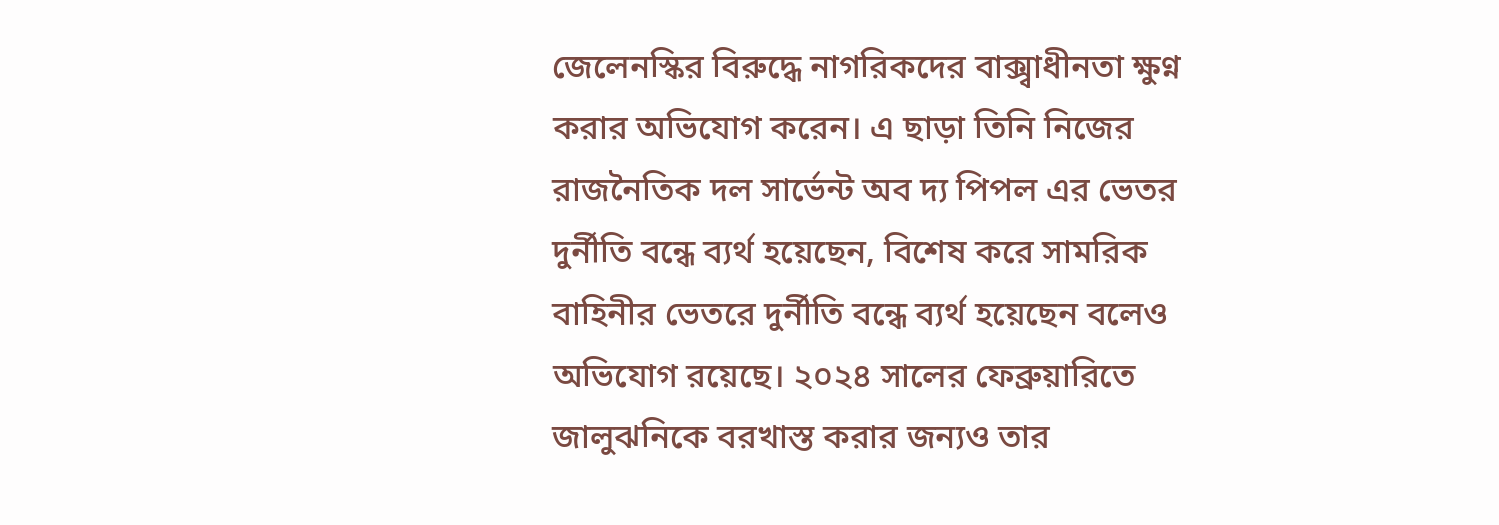জেলেনস্কির বিরুদ্ধে নাগরিকদের বাক্স্বাধীনতা ক্ষুণ্ন করার অভিযোগ করেন। এ ছাড়া তিনি নিজের রাজনৈতিক দল সার্ভেন্ট অব দ্য পিপল এর ভেতর দুর্নীতি বন্ধে ব্যর্থ হয়েছেন, বিশেষ করে সামরিক বাহিনীর ভেতরে দুর্নীতি বন্ধে ব্যর্থ হয়েছেন বলেও অভিযোগ রয়েছে। ২০২৪ সালের ফেব্রুয়ারিতে জালুঝনিকে বরখাস্ত করার জন্যও তার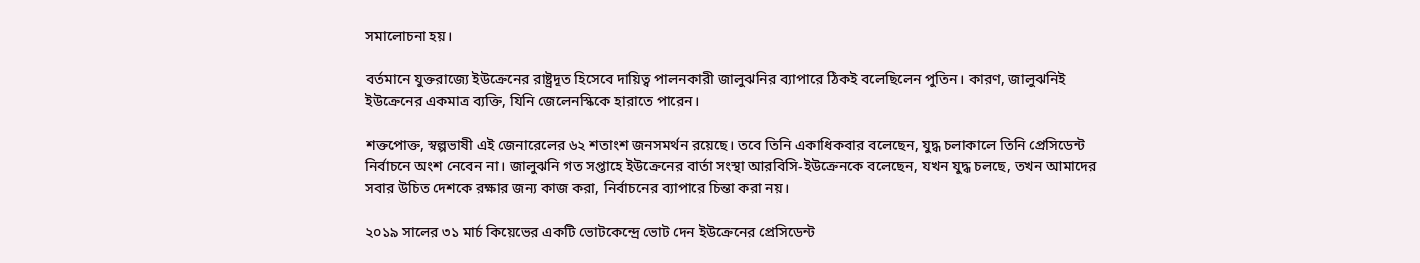সমালোচনা হয়।

বর্তমানে যুক্তরাজ্যে ইউক্রেনের রাষ্ট্রদূত হিসেবে দায়িত্ব পালনকারী জালুঝনির ব্যাপারে ঠিকই বলেছিলেন পুতিন। কারণ, জালুঝনিই ইউক্রেনের একমাত্র ব্যক্তি, যিনি জেলেনস্কিকে হারাতে পারেন।

শক্তপোক্ত, স্বল্পভাষী এই জেনারেলের ৬২ শতাংশ জনসমর্থন রয়েছে। তবে তিনি একাধিকবার বলেছেন, যুদ্ধ চলাকালে তিনি প্রেসিডেন্ট নির্বাচনে অংশ নেবেন না। জালুঝনি গত সপ্তাহে ইউক্রেনের বার্তা সংস্থা আরবিসি-ইউক্রেনকে বলেছেন, যখন যুদ্ধ চলছে, তখন আমাদের সবার উচিত দেশকে রক্ষার জন্য কাজ করা, নির্বাচনের ব্যাপারে চিন্তা করা নয়।

২০১৯ সালের ৩১ মার্চ কিয়েভের একটি ভোটকেন্দ্রে ভোট দেন ইউক্রেনের প্রেসিডেন্ট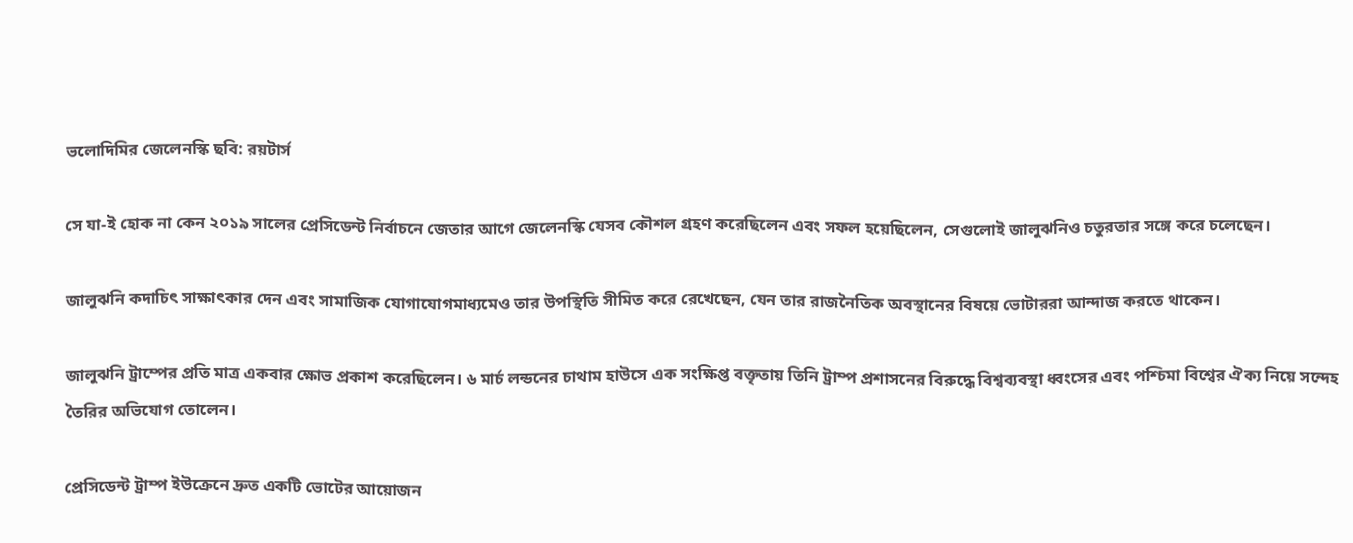ভলোদিমির জেলেনস্কি ছবি: রয়টার্স

সে যা-ই হোক না কেন ২০১৯ সালের প্রেসিডেন্ট নির্বাচনে জেতার আগে জেলেনস্কি যেসব কৌশল গ্রহণ করেছিলেন এবং সফল হয়েছিলেন, সেগুলোই জালুঝনিও চতুরতার সঙ্গে করে চলেছেন।

জালুঝনি কদাচিৎ সাক্ষাৎকার দেন এবং সামাজিক যোগাযোগমাধ্যমেও তার উপস্থিতি সীমিত করে রেখেছেন, যেন তার রাজনৈতিক অবস্থানের বিষয়ে ভোটাররা আন্দাজ করতে থাকেন।

জালুঝনি ট্রাম্পের প্রতি মাত্র একবার ক্ষোভ প্রকাশ করেছিলেন। ৬ মার্চ লন্ডনের চাথাম হাউসে এক সংক্ষিপ্ত বক্তৃতায় তিনি ট্রাম্প প্রশাসনের বিরুদ্ধে বিশ্বব্যবস্থা ধ্বংসের এবং পশ্চিমা বিশ্বের ঐক্য নিয়ে সন্দেহ তৈরির অভিযোগ তোলেন।

প্রেসিডেন্ট ট্রাম্প ইউক্রেনে দ্রুত একটি ভোটের আয়োজন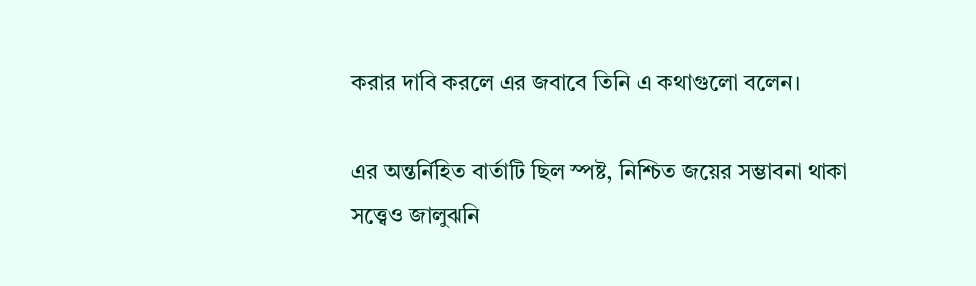করার দাবি করলে এর জবাবে তিনি এ কথাগুলো বলেন।

এর অন্তর্নিহিত বার্তাটি ছিল স্পষ্ট, নিশ্চিত জয়ের সম্ভাবনা থাকা সত্ত্বেও জালুঝনি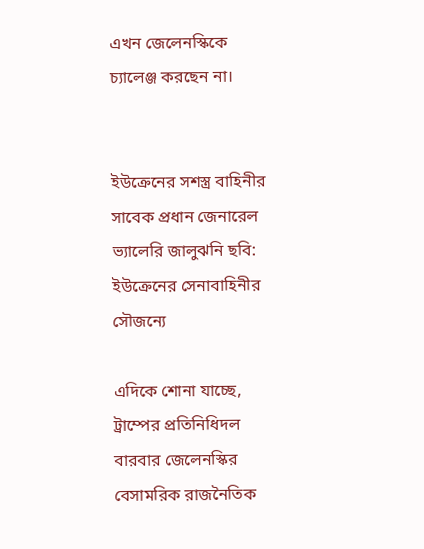এখন জেলেনস্কিকে চ্যালেঞ্জ করছেন না।


ইউক্রেনের সশস্ত্র বাহিনীর সাবেক প্রধান জেনারেল ভ্যালেরি জালুঝনি ছবি: ইউক্রেনের সেনাবাহিনীর সৌজন্যে

এদিকে শোনা যাচ্ছে, ট্রাম্পের প্রতিনিধিদল বারবার জেলেনস্কির বেসামরিক রাজনৈতিক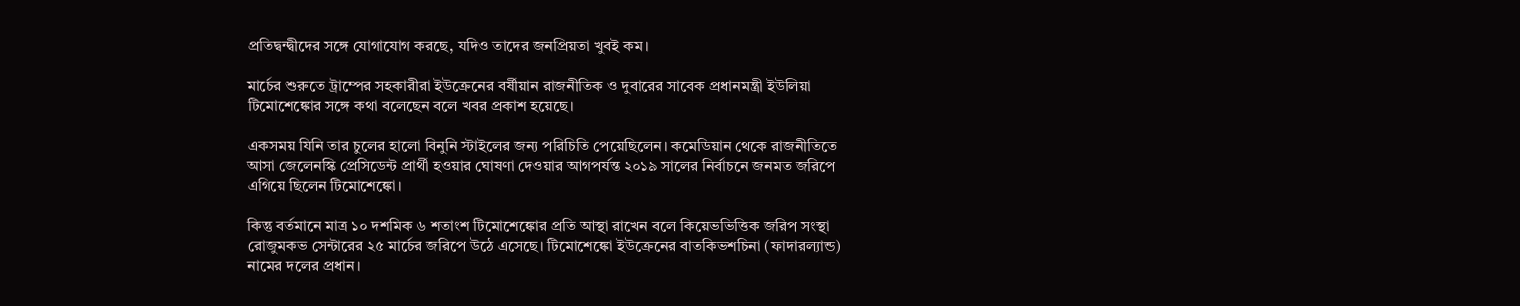প্রতিদ্বন্দ্বীদের সঙ্গে যোগাযোগ করছে, যদিও তাদের জনপ্রিয়তা খুবই কম।

মার্চের শুরুতে ট্রাম্পের সহকারীরা ইউক্রেনের বর্ষীয়ান রাজনীতিক ও দুবারের সাবেক প্রধানমন্ত্রী ইউলিয়া টিমোশেঙ্কোর সঙ্গে কথা বলেছেন বলে খবর প্রকাশ হয়েছে।

একসময় যিনি তার চুলের হালো বিনুনি স্টাইলের জন্য পরিচিতি পেয়েছিলেন। কমেডিয়ান থেকে রাজনীতিতে আসা জেলেনস্কি প্রেসিডেন্ট প্রার্থী হওয়ার ঘোষণা দেওয়ার আগপর্যন্ত ২০১৯ সালের নির্বাচনে জনমত জরিপে এগিয়ে ছিলেন টিমোশেঙ্কো।

কিন্তু বর্তমানে মাত্র ১০ দশমিক ৬ শতাংশ টিমোশেঙ্কোর প্রতি আস্থা রাখেন বলে কিয়েভভিত্তিক জরিপ সংস্থা রোজুমকভ সেন্টারের ২৫ মার্চের জরিপে উঠে এসেছে। টিমোশেঙ্কো ইউক্রেনের বাতকিভশচিনা (ফাদারল্যান্ড) নামের দলের প্রধান।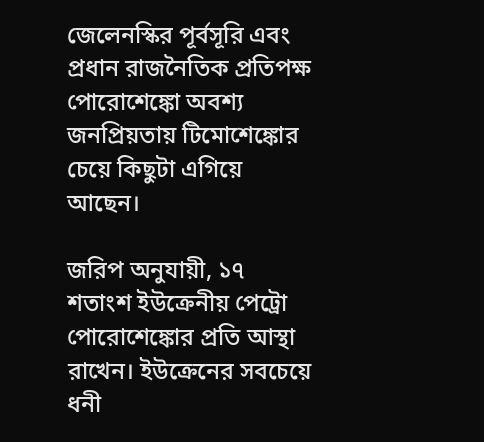জেলেনস্কির পূর্বসূরি এবং প্রধান রাজনৈতিক প্রতিপক্ষ পোরোশেঙ্কো অবশ্য জনপ্রিয়তায় টিমোশেঙ্কোর চেয়ে কিছুটা এগিয়ে আছেন।

জরিপ অনুযায়ী, ১৭ শতাংশ ইউক্রেনীয় পেট্রো পোরোশেঙ্কোর প্রতি আস্থা রাখেন। ইউক্রেনের সবচেয়ে ধনী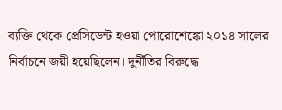ব্যক্তি থেকে প্রেসিডেন্ট হওয়া পোরোশেঙ্কো ২০১৪ সালের নির্বাচনে জয়ী হয়েছিলেন। দুর্নীতির বিরুদ্ধে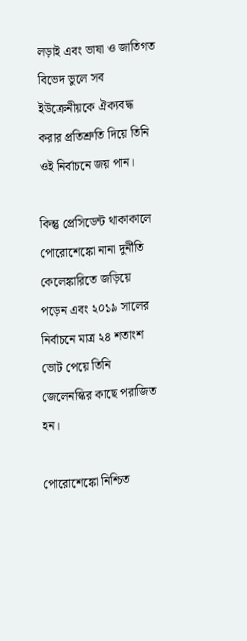লড়াই এবং ভাষা ও জাতিগত বিভেদ ভুলে সব ইউক্রেনীয়কে ঐক্যবদ্ধ করার প্রতিশ্রুতি দিয়ে তিনি ওই নির্বাচনে জয় পান।

কিন্তু প্রেসিডেন্ট থাকাকালে পোরোশেঙ্কো নানা দুর্নীতি কেলেঙ্কারিতে জড়িয়ে পড়েন এবং ২০১৯ সালের নির্বাচনে মাত্র ২৪ শতাংশ ভোট পেয়ে তিনি জেলেনস্কির কাছে পরাজিত হন।

পোরোশেঙ্কো নিশ্চিত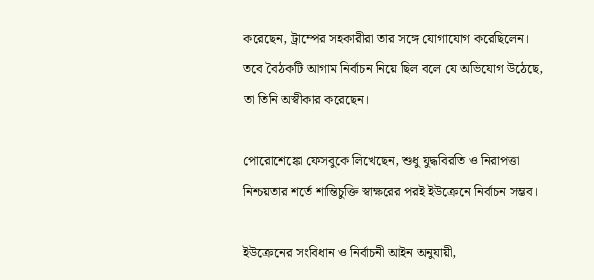করেছেন, ট্রাম্পের সহকারীরা তার সঙ্গে যোগাযোগ করেছিলেন। তবে বৈঠকটি আগাম নির্বাচন নিয়ে ছিল বলে যে অভিযোগ উঠেছে, তা তিনি অস্বীকার করেছেন।

পোরোশেঙ্কো ফেসবুকে লিখেছেন, শুধু যুদ্ধবিরতি ও নিরাপত্তা নিশ্চয়তার শর্তে শান্তিচুক্তি স্বাক্ষরের পরই ইউক্রেনে নির্বাচন সম্ভব।

ইউক্রেনের সংবিধান ও নির্বাচনী আইন অনুযায়ী,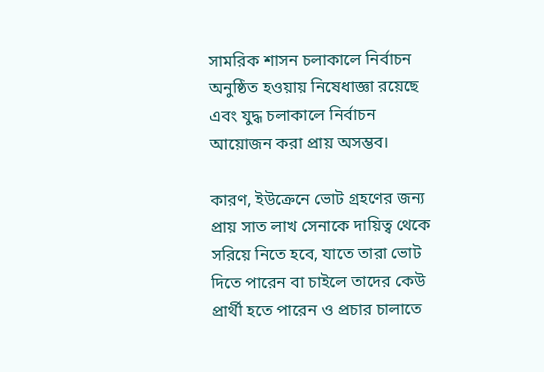সামরিক শাসন চলাকালে নির্বাচন অনুষ্ঠিত হওয়ায় নিষেধাজ্ঞা রয়েছে এবং যুদ্ধ চলাকালে নির্বাচন আয়োজন করা প্রায় অসম্ভব।

কারণ, ইউক্রেনে ভোট গ্রহণের জন্য প্রায় সাত লাখ সেনাকে দায়িত্ব থেকে সরিয়ে নিতে হবে, যাতে তারা ভোট দিতে পারেন বা চাইলে তাদের কেউ প্রার্থী হতে পারেন ও প্রচার চালাতে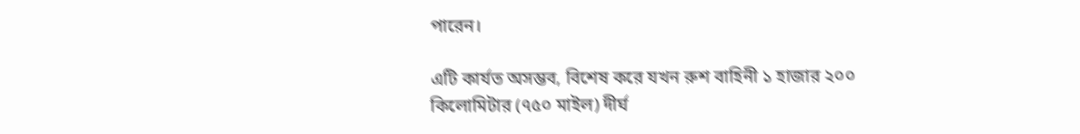পারেন।

এটি কার্যত অসম্ভব, বিশেষ করে যখন রুশ বাহিনী ১ হাজার ২০০ কিলোমিটার (৭৫০ মাইল) দীর্ঘ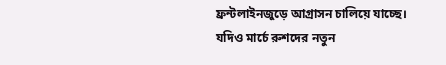ফ্রন্টলাইনজুড়ে আগ্রাসন চালিয়ে যাচ্ছে। যদিও মার্চে রুশদের নতুন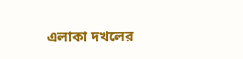এলাকা দখলের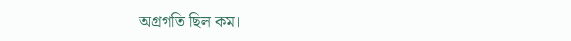অগ্রগতি ছিল কম।